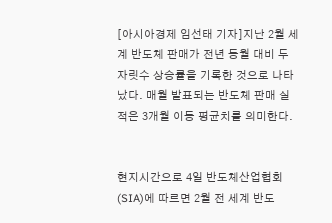[아시아경제 임선태 기자]지난 2월 세계 반도체 판매가 전년 동월 대비 두 자릿수 상승률을 기록한 것으로 나타났다. 매월 발표되는 반도체 판매 실적은 3개월 이동 평균치를 의미한다.


현지시간으로 4일 반도체산업협회(SIA)에 따르면 2월 전 세계 반도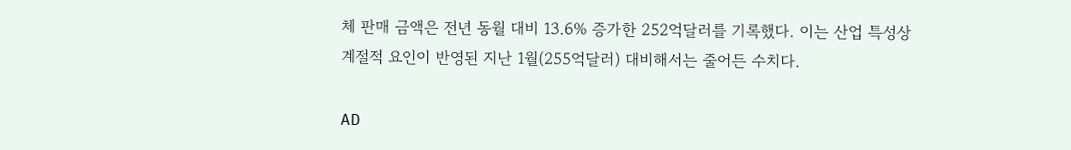체 판매 금액은 전년 동월 대비 13.6% 증가한 252억달러를 기록했다. 이는 산업 특성상 계절적 요인이 반영된 지난 1월(255억달러) 대비해서는 줄어든 수치다.

AD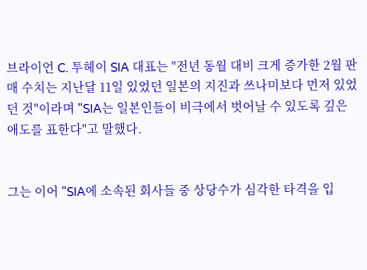브라이언 C. 투헤이 SIA 대표는 "전년 동월 대비 크게 증가한 2월 판매 수치는 지난달 11일 있었던 일본의 지진과 쓰나미보다 먼저 있었던 것"이라며 "SIA는 일본인들이 비극에서 벗어날 수 있도록 깊은 애도를 표한다"고 말했다.


그는 이어 "SIA에 소속된 회사들 중 상당수가 심각한 타격을 입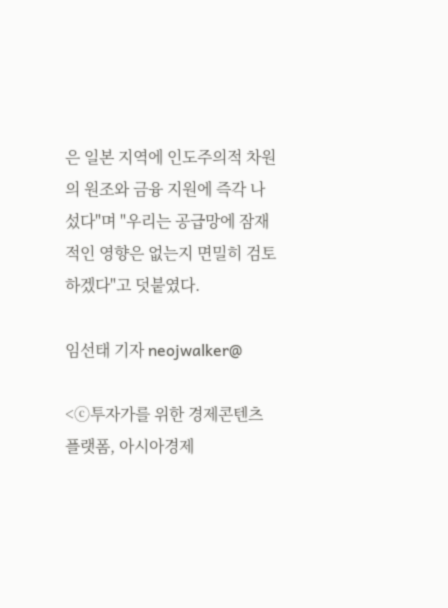은 일본 지역에 인도주의적 차원의 원조와 금융 지원에 즉각 나섰다"며 "우리는 공급망에 잠재적인 영향은 없는지 면밀히 검토하겠다"고 덧붙였다.

임선태 기자 neojwalker@

<ⓒ투자가를 위한 경제콘텐츠 플랫폼, 아시아경제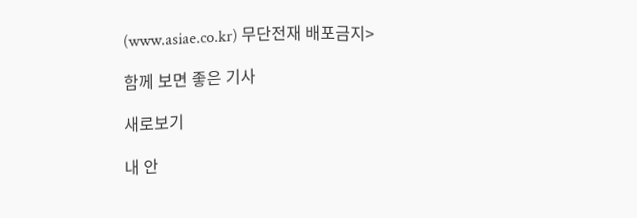(www.asiae.co.kr) 무단전재 배포금지>

함께 보면 좋은 기사

새로보기

내 안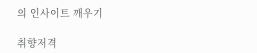의 인사이트 깨우기

취향저격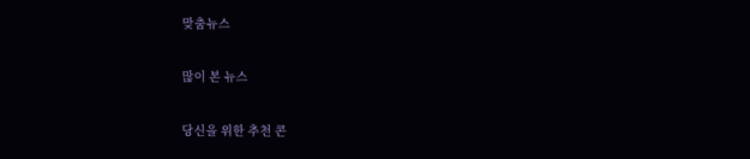맞춤뉴스

많이 본 뉴스

당신을 위한 추천 콘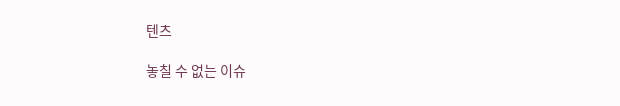텐츠

놓칠 수 없는 이슈